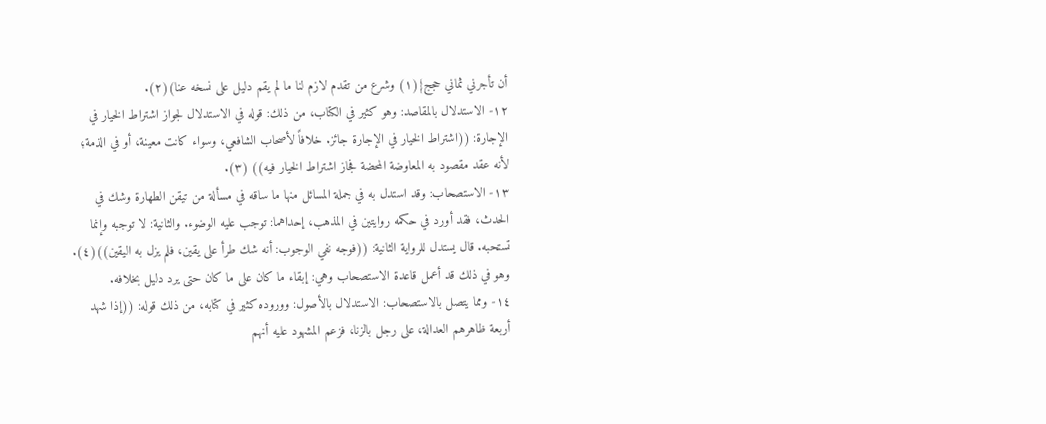أن تأجرني ثماني حجج}(١) وشرع من تقدم لازم لنا ما لم يقم دليل على نسخه عنا)(٢).
١٢- الاستدلال بالمقاصد: وهو كثير في الكتاب، من ذلك: قوله في الاستدلال لجواز اشتراط الخيار في الإجارة: ((اشتراط الخيار في الإجارة جائز. خلافاً لأصحاب الشافعي، وسواء كانت معينة، أو في الذمة؛ لأنه عقد مقصود به المعاوضة المحضة فجاز اشتراط الخيار فيه)) (٣).
١٣- الاستصحاب: وقد استدل به في جملة المسائل منها ما ساقه في مسألة من تيقن الطهارة وشك في الحدث، فقد أورد في حكمه روايتين في المذهب، إحداهما: توجب عليه الوضوء. والثانية: لا توجبه وإنما تستحبه. قال يستدل للرواية الثانية: ((فوجه نفي الوجوب: أنه شك طرأ على يقين، فلم يزل به اليقين))(٤). وهو في ذلك قد أعمل قاعدة الاستصحاب وهي: إبقاء ما كان على ما كان حتى يرد دليل بخلافه.
١٤- ومما يتصل بالاستصحاب: الاستدلال بالأصول: ووروده كثير في كتابه، من ذلك قوله: ((إذا شهد أربعة ظاهرهم العدالة، على رجل بالزنا، فزعم المشهود عليه أنهم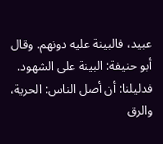عبيد، فالبينة عليه دونهم. وقال أبو حنيفة: البينة على الشهود. فدليلنا: أن أصل الناس: الحرية، والرق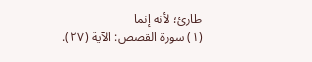طارئ؛ لأنه إنما
(١) سورة القصص: الآية (٢٧).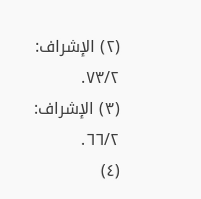(٢) الإشراف: ٧٣/٢.
(٣) الإشراف: ٦٦/٢.
(٤)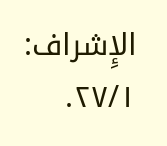الإِشراف: ٢٧/١.